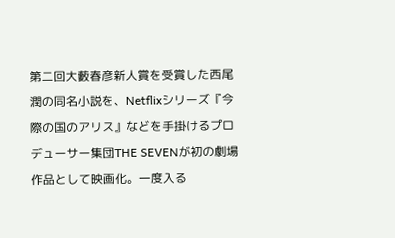第二回大藪春彦新人賞を受賞した西尾潤の同名小説を、Netflixシリーズ『今際の国のアリス』などを手掛けるプロデューサー集団THE SEVENが初の劇場作品として映画化。一度入る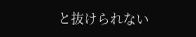と抜けられない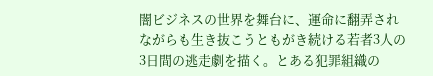闇ビジネスの世界を舞台に、運命に翻弄されながらも生き抜こうともがき続ける若者3人の3日間の逃走劇を描く。とある犯罪組織の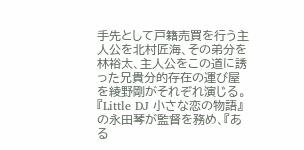手先として戸籍売買を行う主人公を北村匠海、その弟分を林裕太、主人公をこの道に誘った兄貴分的存在の運び屋を綾野剛がそれぞれ演じる。『Little DJ 小さな恋の物語』の永田琴が監督を務め、『ある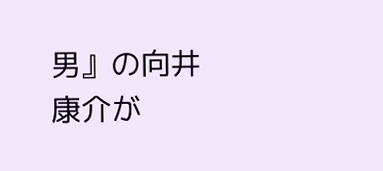男』の向井康介が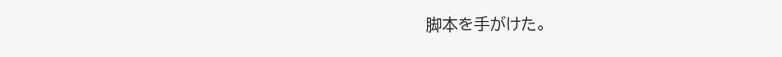脚本を手がけた。